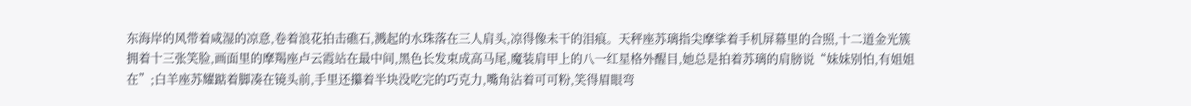东海岸的风带着咸湿的凉意,卷着浪花拍击礁石,溅起的水珠落在三人肩头,凉得像未干的泪痕。天秤座苏璃指尖摩挲着手机屏幕里的合照,十二道金光簇拥着十三张笑脸,画面里的摩羯座卢云霞站在最中间,黑色长发束成高马尾,魔装肩甲上的八一红星格外醒目,她总是拍着苏璃的肩膀说“妹妹别怕,有姐姐在”;白羊座苏耀踮着脚凑在镜头前,手里还攥着半块没吃完的巧克力,嘴角沾着可可粉,笑得眉眼弯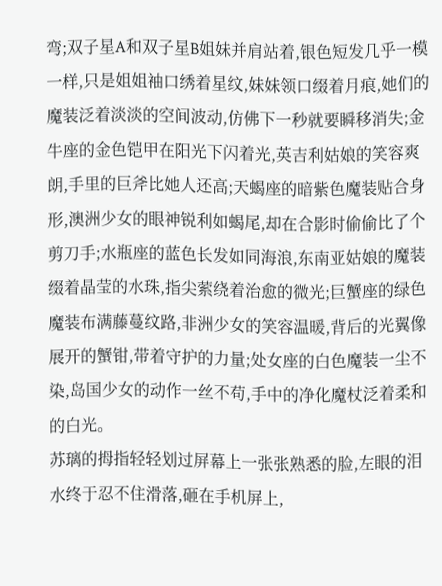弯;双子星A和双子星B姐妹并肩站着,银色短发几乎一模一样,只是姐姐袖口绣着星纹,妹妹领口缀着月痕,她们的魔装泛着淡淡的空间波动,仿佛下一秒就要瞬移消失;金牛座的金色铠甲在阳光下闪着光,英吉利姑娘的笑容爽朗,手里的巨斧比她人还高;天蝎座的暗紫色魔装贴合身形,澳洲少女的眼神锐利如蝎尾,却在合影时偷偷比了个剪刀手;水瓶座的蓝色长发如同海浪,东南亚姑娘的魔装缀着晶莹的水珠,指尖萦绕着治愈的微光;巨蟹座的绿色魔装布满藤蔓纹路,非洲少女的笑容温暖,背后的光翼像展开的蟹钳,带着守护的力量;处女座的白色魔装一尘不染,岛国少女的动作一丝不苟,手中的净化魔杖泛着柔和的白光。
苏璃的拇指轻轻划过屏幕上一张张熟悉的脸,左眼的泪水终于忍不住滑落,砸在手机屏上,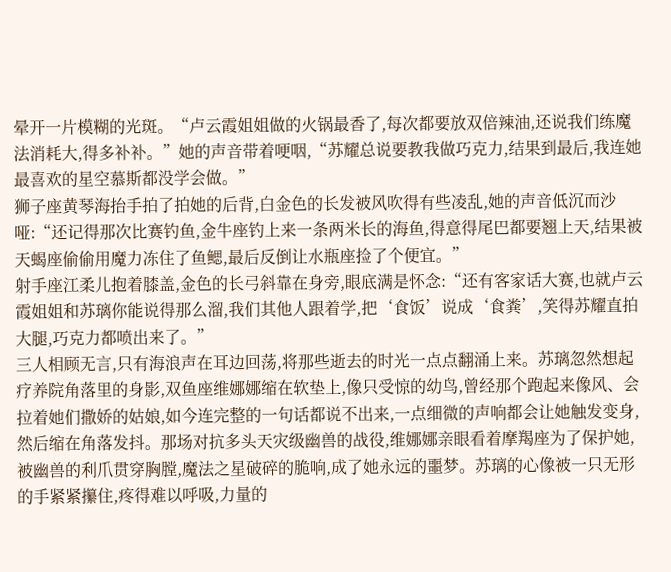晕开一片模糊的光斑。“卢云霞姐姐做的火锅最香了,每次都要放双倍辣油,还说我们练魔法消耗大,得多补补。”她的声音带着哽咽,“苏耀总说要教我做巧克力,结果到最后,我连她最喜欢的星空慕斯都没学会做。”
狮子座黄琴海抬手拍了拍她的后背,白金色的长发被风吹得有些凌乱,她的声音低沉而沙哑:“还记得那次比赛钓鱼,金牛座钓上来一条两米长的海鱼,得意得尾巴都要翘上天,结果被天蝎座偷偷用魔力冻住了鱼鳃,最后反倒让水瓶座捡了个便宜。”
射手座江柔儿抱着膝盖,金色的长弓斜靠在身旁,眼底满是怀念:“还有客家话大赛,也就卢云霞姐姐和苏璃你能说得那么溜,我们其他人跟着学,把‘食饭’说成‘食粪’,笑得苏耀直拍大腿,巧克力都喷出来了。”
三人相顾无言,只有海浪声在耳边回荡,将那些逝去的时光一点点翻涌上来。苏璃忽然想起疗养院角落里的身影,双鱼座维娜娜缩在软垫上,像只受惊的幼鸟,曾经那个跑起来像风、会拉着她们撒娇的姑娘,如今连完整的一句话都说不出来,一点细微的声响都会让她触发变身,然后缩在角落发抖。那场对抗多头天灾级幽兽的战役,维娜娜亲眼看着摩羯座为了保护她,被幽兽的利爪贯穿胸膛,魔法之星破碎的脆响,成了她永远的噩梦。苏璃的心像被一只无形的手紧紧攥住,疼得难以呼吸,力量的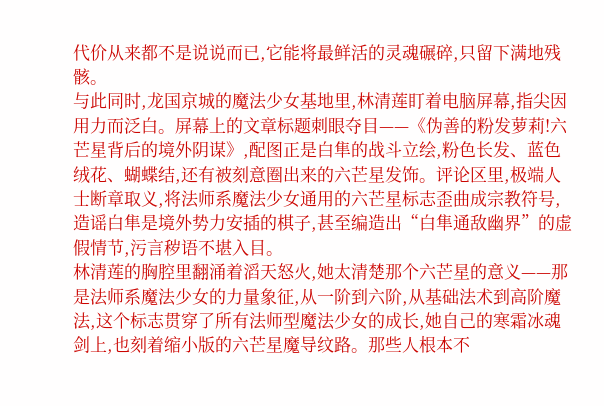代价从来都不是说说而已,它能将最鲜活的灵魂碾碎,只留下满地残骸。
与此同时,龙国京城的魔法少女基地里,林清莲盯着电脑屏幕,指尖因用力而泛白。屏幕上的文章标题刺眼夺目——《伪善的粉发萝莉!六芒星背后的境外阴谋》,配图正是白隼的战斗立绘,粉色长发、蓝色绒花、蝴蝶结,还有被刻意圈出来的六芒星发饰。评论区里,极端人士断章取义,将法师系魔法少女通用的六芒星标志歪曲成宗教符号,造谣白隼是境外势力安插的棋子,甚至编造出“白隼通敌幽界”的虚假情节,污言秽语不堪入目。
林清莲的胸腔里翻涌着滔天怒火,她太清楚那个六芒星的意义——那是法师系魔法少女的力量象征,从一阶到六阶,从基础法术到高阶魔法,这个标志贯穿了所有法师型魔法少女的成长,她自己的寒霜冰魂剑上,也刻着缩小版的六芒星魔导纹路。那些人根本不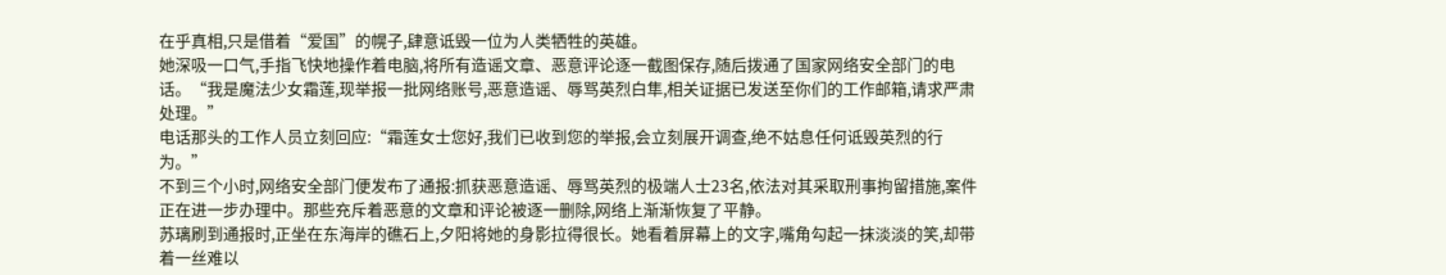在乎真相,只是借着“爱国”的幌子,肆意诋毁一位为人类牺牲的英雄。
她深吸一口气,手指飞快地操作着电脑,将所有造谣文章、恶意评论逐一截图保存,随后拨通了国家网络安全部门的电话。“我是魔法少女霜莲,现举报一批网络账号,恶意造谣、辱骂英烈白隼,相关证据已发送至你们的工作邮箱,请求严肃处理。”
电话那头的工作人员立刻回应:“霜莲女士您好,我们已收到您的举报,会立刻展开调查,绝不姑息任何诋毁英烈的行为。”
不到三个小时,网络安全部门便发布了通报:抓获恶意造谣、辱骂英烈的极端人士23名,依法对其采取刑事拘留措施,案件正在进一步办理中。那些充斥着恶意的文章和评论被逐一删除,网络上渐渐恢复了平静。
苏璃刷到通报时,正坐在东海岸的礁石上,夕阳将她的身影拉得很长。她看着屏幕上的文字,嘴角勾起一抹淡淡的笑,却带着一丝难以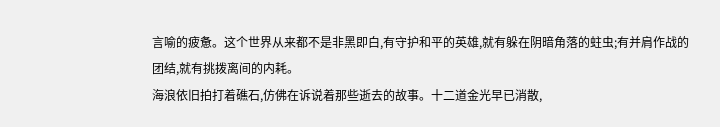言喻的疲惫。这个世界从来都不是非黑即白,有守护和平的英雄,就有躲在阴暗角落的蛀虫;有并肩作战的团结,就有挑拨离间的内耗。
海浪依旧拍打着礁石,仿佛在诉说着那些逝去的故事。十二道金光早已消散,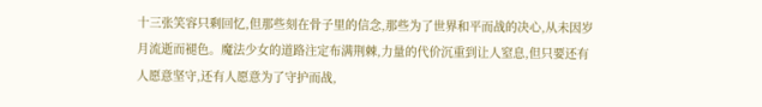十三张笑容只剩回忆,但那些刻在骨子里的信念,那些为了世界和平而战的决心,从未因岁月流逝而褪色。魔法少女的道路注定布满荆棘,力量的代价沉重到让人窒息,但只要还有人愿意坚守,还有人愿意为了守护而战,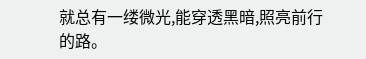就总有一缕微光,能穿透黑暗,照亮前行的路。